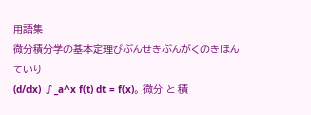用語集
微分積分学の基本定理びぶんせきぶんがくのきほんていり
(d/dx) ∫_a^x f(t) dt = f(x)。 微分 と 積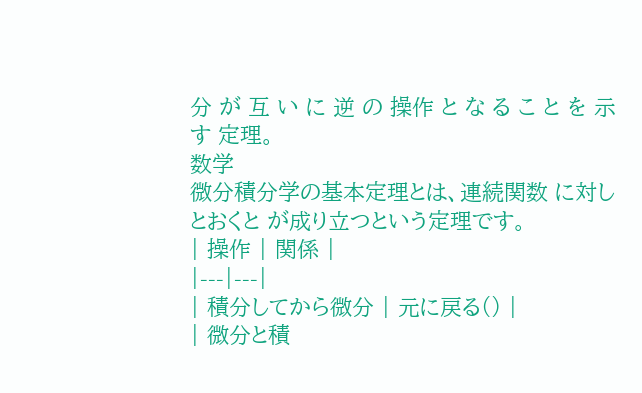分 が 互 い に 逆 の 操作 と な る こ と を 示 す 定理。
数学
微分積分学の基本定理とは、連続関数 に対し とおくと が成り立つという定理です。
| 操作 | 関係 |
|---|---|
| 積分してから微分 | 元に戻る() |
| 微分と積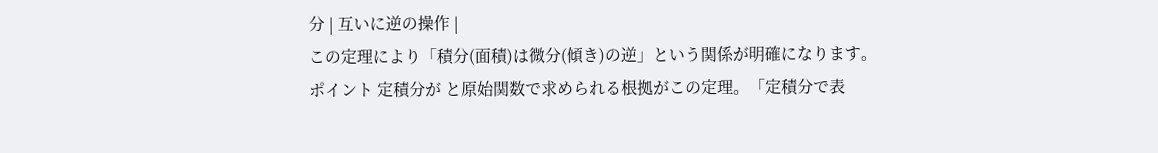分 | 互いに逆の操作 |
この定理により「積分(面積)は微分(傾き)の逆」という関係が明確になります。
ポイント 定積分が と原始関数で求められる根拠がこの定理。「定積分で表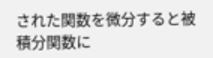された関数を微分すると被積分関数に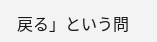戻る」という問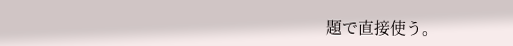題で直接使う。